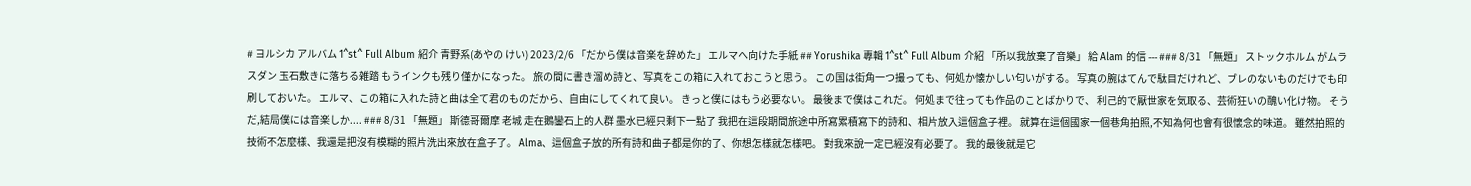# ヨルシカ アルバム 1^st^ Full Album 紹介 青野系(あやの けい) 2023/2/6 「だから僕は音楽を辞めた」 エルマへ向けた手紙 ## Yorushika 專輯 1^st^ Full Album 介紹 「所以我放棄了音樂」 給 Alam 的信 --- ### 8/31 「無題」 ストックホルム がムラスダン 玉石敷きに落ちる雑踏 もうインクも残り僅かになった。 旅の間に書き溜め詩と、写真をこの箱に入れておこうと思う。 この国は街角一つ撮っても、何処か懐かしい匂いがする。 写真の腕はてんで駄目だけれど、ブレのないものだけでも印刷しておいた。 エルマ、この箱に入れた詩と曲は全て君のものだから、自由にしてくれて良い。 きっと僕にはもう必要ない。 最後まで僕はこれだ。 何処まで往っても作品のことばかりで、 利己的で厭世家を気取る、芸術狂いの醜い化け物。 そうだ,結局僕には音楽しか.... ### 8/31 「無題」 斯德哥爾摩 老城 走在鵝鑾石上的人群 墨水已經只剩下一點了 我把在這段期間旅途中所寫累積寫下的詩和、相片放入這個盒子裡。 就算在這個國家一個巷角拍照,不知為何也會有很懷念的味道。 雖然拍照的技術不怎麼樣、我還是把沒有模糊的照片洗出來放在盒子了。 Alma、這個盒子放的所有詩和曲子都是你的了、你想怎樣就怎樣吧。 對我來說一定已經沒有必要了。 我的最後就是它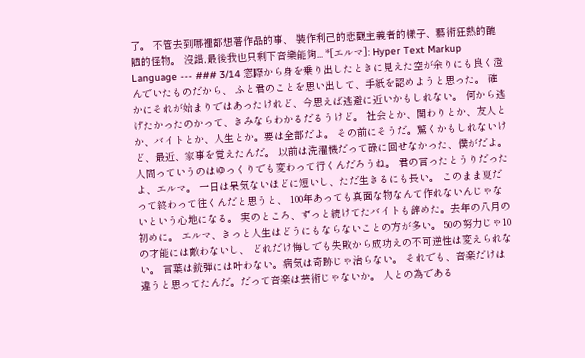了。 不管去到哪裡都想著作品的事、 裝作利己的悲觀主義者的樣子、藝術狂熱的醜陋的怪物。 沒錯,最後我也只剩下音樂能夠... *[エルマ]: Hyper Text Markup Language --- ### 3/14 窓際から身を乗り出したときに見えた空が余りにも良く澄んでいたものだから、 ふと君のことを思い出して、手紙を認めようと思った。 確かにそれが始まりではあったけれど、今思えば逃避に近いかもしれない。 何から逃げたかったのかって、きみならわかるだるうけど。 社会とか、関わりとか、友人とか、バイトとか、人生とか。要は全部だよ。 その前にそうだ。驚くかもしれないけど、最近、家事を覚えたんだ。 以前は洗濯機だって碌に回せなかった、僕がだよ。 人間っていうのはゆっくりでも変わって行くんだろうね。 君の言ったとうりだったよ、エルマ。 一日は呆気ないほどに短いし、ただ生きるにも長い。 このまま夏だって終わって往くんだと思うと、 100年あっても真面な物なんて作れないんじゃないという心地になる。 実のところ、ずっと続けてたバイトも辞めた。去年の八月の初めに。 エルマ、きっと人生はどうにもならないことの方が多い。 50の努力じゃ10の才能には敵わないし、 どれだけ悔しでも失敗から成功えの不可逆性は変えられない。 言葉は銃弾には叶わない。病気は奇跡じゃ治らない。 それでも、音楽だけは違うと思ってたんだ。だって音楽は芸術じゃないか。 人との為である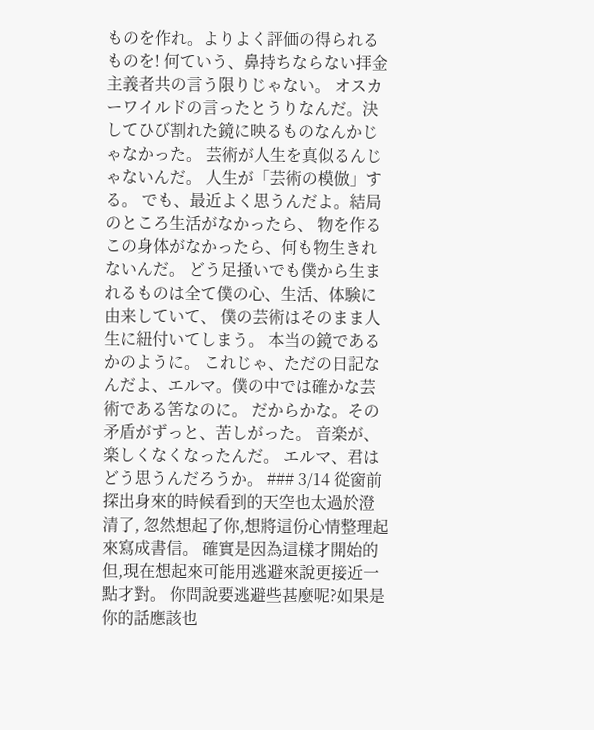ものを作れ。よりよく評価の得られるものを! 何ていう、鼻持ちならない拝金主義者共の言う限りじゃない。 オスカーワイルドの言ったとうりなんだ。決してひび割れた鏡に映るものなんかじゃなかった。 芸術が人生を真似るんじゃないんだ。 人生が「芸術の模倣」する。 でも、最近よく思うんだよ。結局のところ生活がなかったら、 物を作るこの身体がなかったら、何も物生きれないんだ。 どう足掻いでも僕から生まれるものは全て僕の心、生活、体験に由来していて、 僕の芸術はそのまま人生に紐付いてしまう。 本当の鏡であるかのように。 これじゃ、ただの日記なんだよ、エルマ。僕の中では確かな芸術である筈なのに。 だからかな。その矛盾がずっと、苦しがった。 音楽が、楽しくなくなったんだ。 エルマ、君はどう思うんだろうか。 ### 3/14 從窗前探出身來的時候看到的天空也太過於澄清了, 忽然想起了你,想將這份心情整理起來寫成書信。 確實是因為這樣才開始的但,現在想起來可能用逃避來說更接近一點才對。 你問說要逃避些甚麼呢?如果是你的話應該也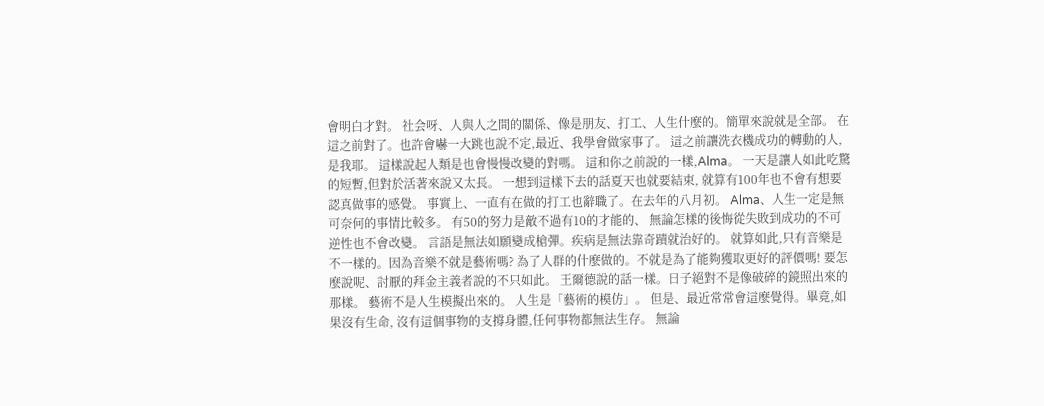會明白才對。 社会呀、人與人之間的關係、像是朋友、打工、人生什麼的。簡單來說就是全部。 在這之前對了。也許會嚇一大跳也說不定,最近、我學會做家事了。 這之前讓洗衣機成功的轉動的人,是我耶。 這樣說起人類是也會慢慢改變的對嗎。 這和你之前說的一樣,Alma。 一天是讓人如此吃驚的短暫,但對於活著來說又太長。 一想到這樣下去的話夏天也就要結束, 就算有100年也不會有想要認真做事的感覺。 事實上、一直有在做的打工也辭職了。在去年的八月初。 Alma、人生一定是無可奈何的事情比較多。 有50的努力是敵不過有10的才能的、 無論怎樣的後悔從失敗到成功的不可逆性也不會改變。 言語是無法如願變成槍彈。疾病是無法靠奇蹟就治好的。 就算如此,只有音樂是不一樣的。因為音樂不就是藝術嗎? 為了人群的什麼做的。不就是為了能夠獲取更好的評價嗎! 要怎麼說呢、討厭的拜金主義者說的不只如此。 王爾德說的話一樣。日子絕對不是像破碎的鏡照出來的那樣。 藝術不是人生模擬出來的。 人生是「藝術的模仿」。 但是、最近常常會這麼覺得。畢竟,如果沒有生命, 沒有這個事物的支撐身體,任何事物都無法生存。 無論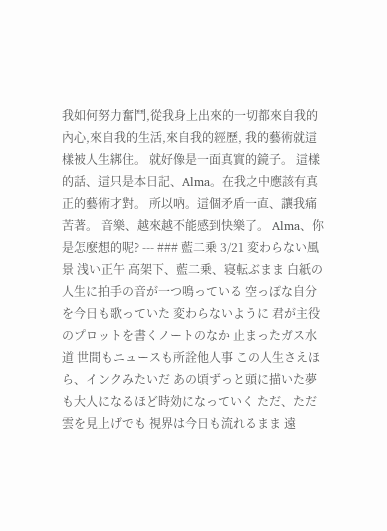我如何努力奮鬥,從我身上出來的一切都來自我的內心,來自我的生活,來自我的經歷, 我的藝術就這樣被人生綁住。 就好像是一面真實的鏡子。 這樣的話、這只是本日記、Alma。在我之中應該有真正的藝術才對。 所以吶。這個矛盾一直、讓我痛苦著。 音樂、越來越不能感到快樂了。 Alma、你是怎麼想的呢? --- ### 藍二乗 3/21 変わらない風景 浅い正午 高架下、藍二乗、寝転ぶまま 白紙の人生に拍手の音が一つ鳴っている 空っぽな自分を今日も歌っていた 変わらないように 君が主役のプロットを書くノートのなか 止まったガス水道 世間もニュースも所詮他人事 この人生さえほら、インクみたいだ あの頃ずっと頭に描いた夢も大人になるほど時効になっていく ただ、ただ雲を見上げでも 視界は今日も流れるまま 遠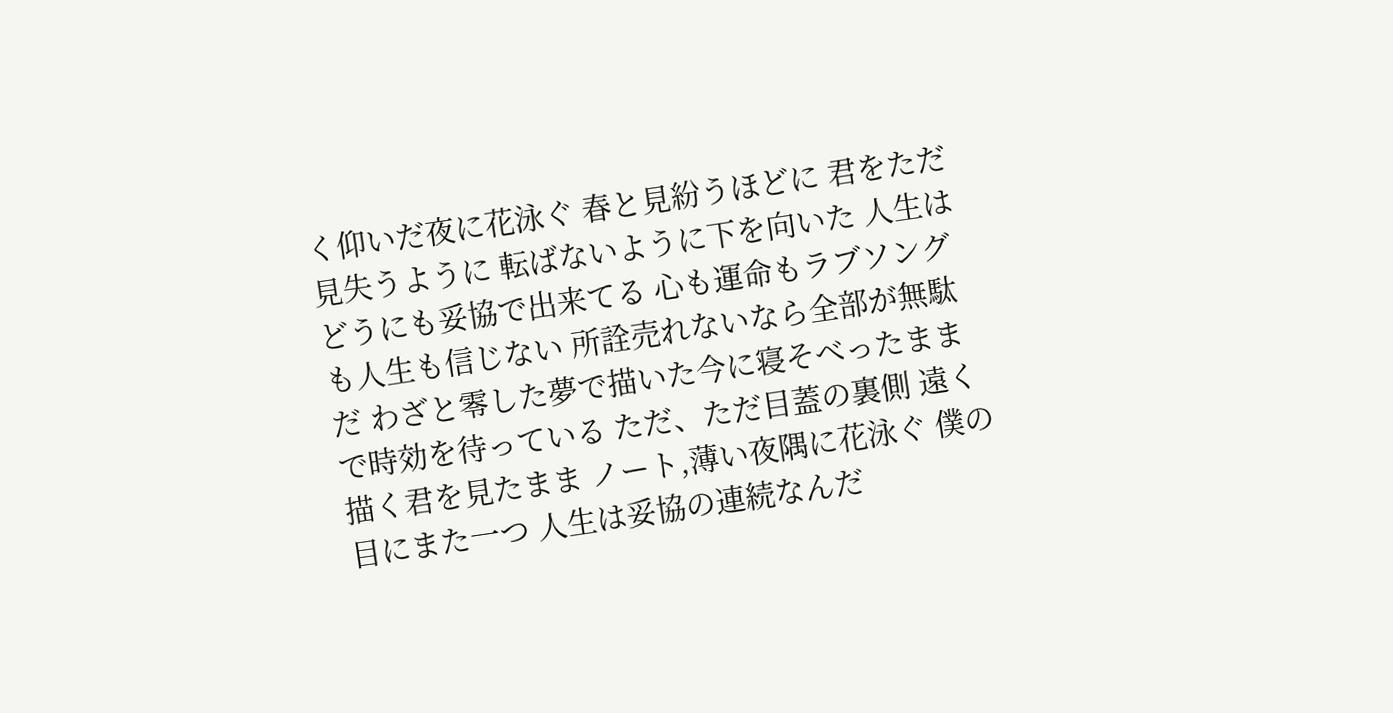く仰いだ夜に花泳ぐ 春と見紛うほどに 君をただ見失うように 転ばないように下を向いた 人生はどうにも妥協で出来てる 心も運命もラブソングも人生も信じない 所詮売れないなら全部が無駄だ わざと零した夢で描いた今に寝そべったままで時効を待っている ただ、ただ目蓋の裏側 遠く描く君を見たまま ノート,薄い夜隅に花泳ぐ 僕の目にまた一つ 人生は妥協の連続なんだ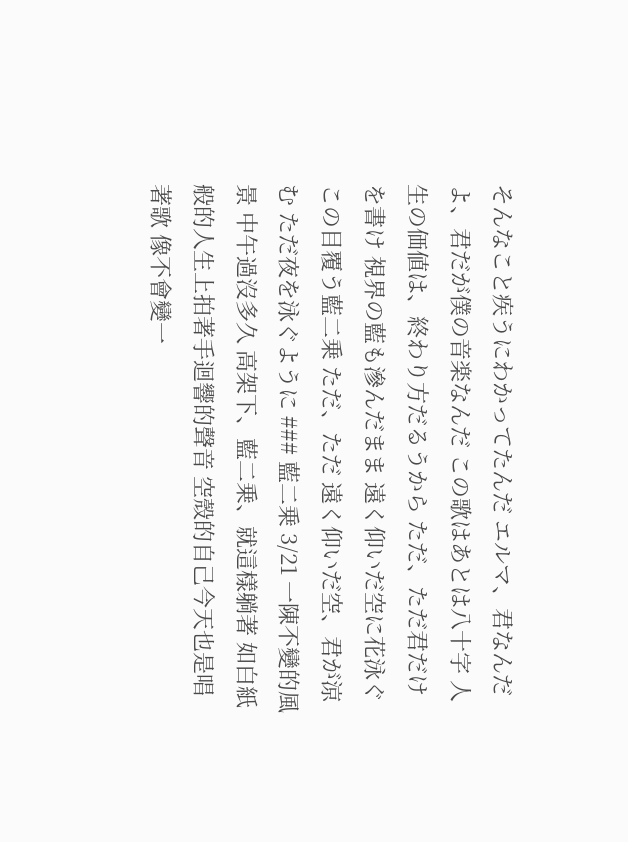そんなこと疾うにわかってたんだ エルマ、君なんだよ、君だが僕の音楽なんだ この歌はあとは八十字 人生の価値は、終わり方だるうから ただ、ただ君だけを書け 視界の藍も滲んだまま 遠く仰いだ空に花泳ぐ この目覆う藍二乗 ただ、ただ 遠く仰いだ空、君が涼む ただ夜を泳ぐように ### 藍二乗 3/21 一陳不變的風景 中午過沒多久 高架下、藍二乗、就這樣躺著 如白紙般的人生上拍著手迴響的聲音 空殼的自己今天也是唱著歌 像不會變一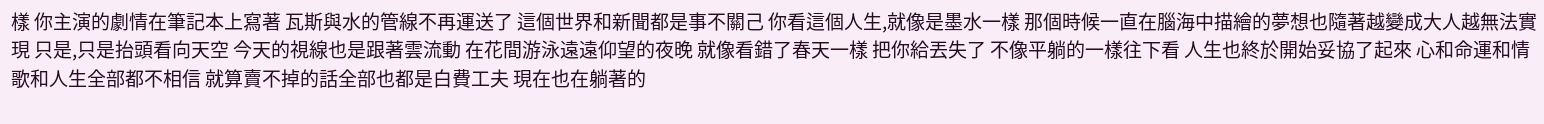樣 你主演的劇情在筆記本上寫著 瓦斯與水的管線不再運送了 這個世界和新聞都是事不關己 你看這個人生,就像是墨水一樣 那個時候一直在腦海中描繪的夢想也隨著越變成大人越無法實現 只是,只是抬頭看向天空 今天的視線也是跟著雲流動 在花間游泳遠遠仰望的夜晚 就像看錯了春天一樣 把你給丟失了 不像平躺的一樣往下看 人生也終於開始妥協了起來 心和命運和情歌和人生全部都不相信 就算賣不掉的話全部也都是白費工夫 現在也在躺著的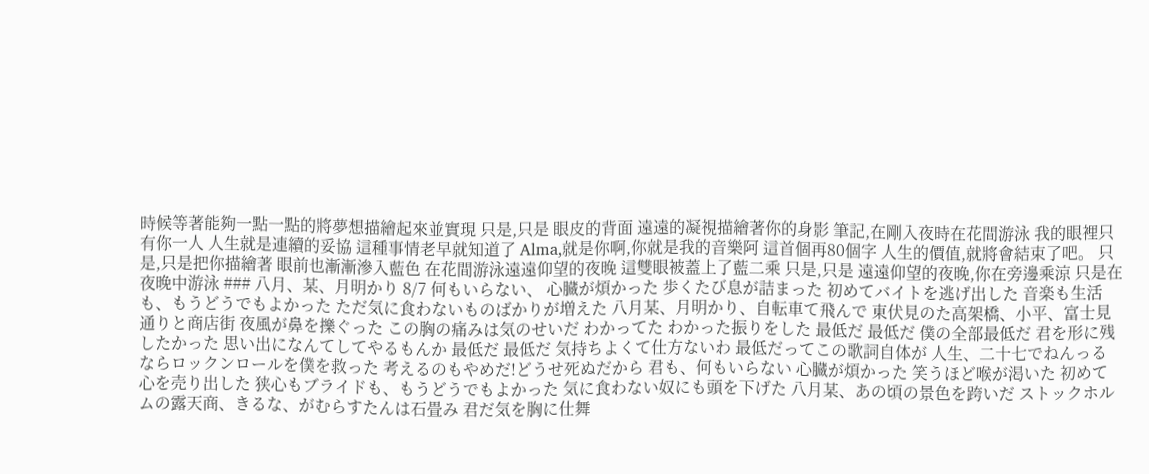時候等著能夠一點一點的將夢想描繪起來並實現 只是,只是 眼皮的背面 遠遠的凝視描繪著你的身影 筆記,在剛入夜時在花間游泳 我的眼裡只有你一人 人生就是連續的妥協 這種事情老早就知道了 Alma,就是你啊,你就是我的音樂阿 這首個再80個字 人生的價值,就將會結束了吧。 只是,只是把你描繪著 眼前也漸漸滲入藍色 在花間游泳遠遠仰望的夜晚 這雙眼被蓋上了藍二乘 只是,只是 遠遠仰望的夜晚,你在旁邊乘涼 只是在夜晚中游泳 ### 八月、某、月明かり 8/7 何もいらない、 心臓が煩かった 歩くたび息が詰まった 初めてバイトを逃げ出した 音楽も生活も、もうどうでもよかった ただ気に食わないものばかりが増えた 八月某、月明かり、自転車て飛んで 東伏見のた高架橋、小平、富士見通りと商店街 夜風が鼻を擽ぐった この胸の痛みは気のせいだ わかってた わかった振りをした 最低だ 最低だ 僕の全部最低だ 君を形に残したかった 思い出になんてしてやるもんか 最低だ 最低だ 気持ちよくて仕方ないわ 最低だってこの歌詞自体が 人生、二十七でねんっるならロックンロールを僕を救った 考えるのもやめだ!どうせ死ぬだから 君も、何もいらない 心臓が煩かった 笑うほど喉が渇いた 初めて心を売り出した 狭心もブライドも、もうどうでもよかった 気に食わない奴にも頭を下げた 八月某、あの頃の景色を跨いだ ストックホルムの露天商、きるな、がむらすたんは石畳み 君だ気を胸に仕舞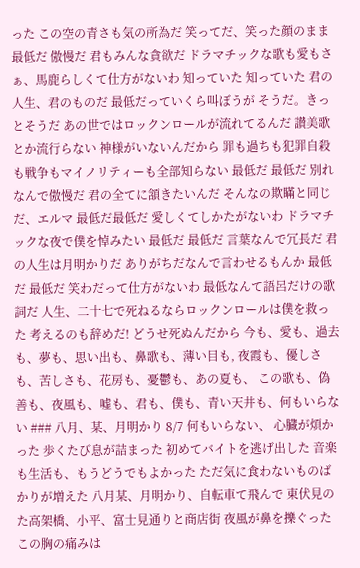った この空の青さも気の所為だ 笑ってだ、笑った顔のまま 最低だ 傲慢だ 君もみんな貪欲だ ドラマチックな歌も愛もさぁ、馬鹿らしくて仕方がないわ 知っていた 知っていた 君の人生、君のものだ 最低だっていくら叫ぼうが そうだ。きっとそうだ あの世ではロックンロールが流れてるんだ 讃美歌とか流行らない 神様がいないんだから 罪も過ちも犯罪自殺も戦争もマイノリティーも全部知らない 最低だ 最低だ 別れなんで傲慢だ 君の全てに頷きたいんだ そんなの欺瞞と同じだ、エルマ 最低だ最低だ 愛しくてしかたがないわ ドラマチックな夜で僕を悼みたい 最低だ 最低だ 言葉なんで冗長だ 君の人生は月明かりだ ありがちだなんで言わせるもんか 最低だ 最低だ 笑わだって仕方がないわ 最低なんて語呂だけの歌詞だ 人生、二十七で死ねるならロックンロールは僕を救った 考えるのも辞めだ! どうせ死ぬんだから 今も、愛も、過去も、夢も、思い出も、鼻歌も、薄い目も, 夜霞も、優しさも、苦しさも、花房も、憂鬱も、あの夏も、 この歌も、偽善も、夜風も、嘘も、君も、僕も、青い天井も、何もいらない ### 八月、某、月明かり 8/7 何もいらない、 心臓が煩かった 歩くたび息が詰まった 初めてバイトを逃げ出した 音楽も生活も、もうどうでもよかった ただ気に食わないものばかりが増えた 八月某、月明かり、自転車て飛んで 東伏見のた高架橋、小平、富士見通りと商店街 夜風が鼻を擽ぐった この胸の痛みは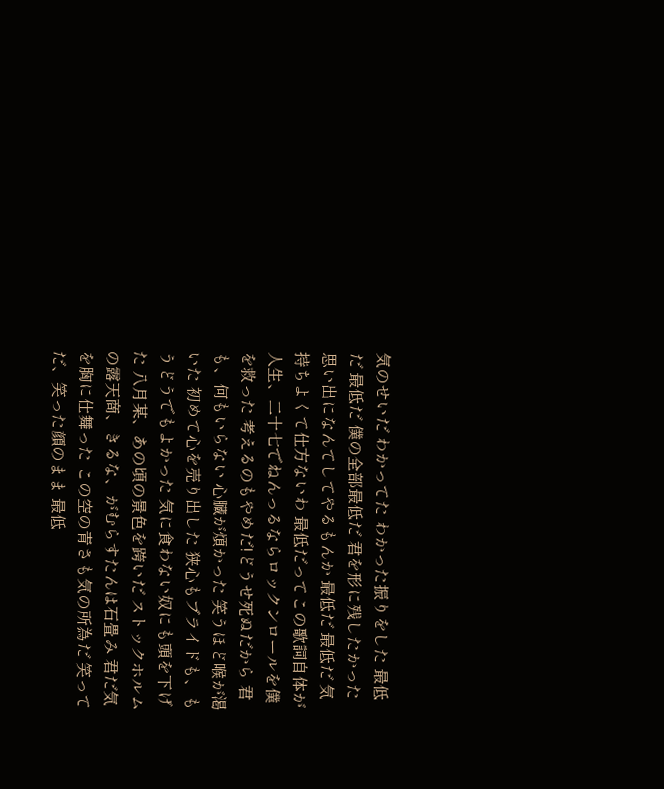気のせいだ わかってた わかった振りをした 最低だ 最低だ 僕の全部最低だ 君を形に残したかった 思い出になんてしてやるもんか 最低だ 最低だ 気持ちよくて仕方ないわ 最低だってこの歌詞自体が 人生、二十七でねんっるならロックンロールを僕を救った 考えるのもやめだ!どうせ死ぬだから 君も、何もいらない 心臓が煩かった 笑うほど喉が渇いた 初めて心を売り出した 狭心もブライドも、もうどうでもよかった 気に食わない奴にも頭を下げた 八月某、あの頃の景色を跨いだ ストックホルムの露天商、きるな、がむらすたんは石畳み 君だ気を胸に仕舞った この空の青さも気の所為だ 笑ってだ、笑った顔のまま 最低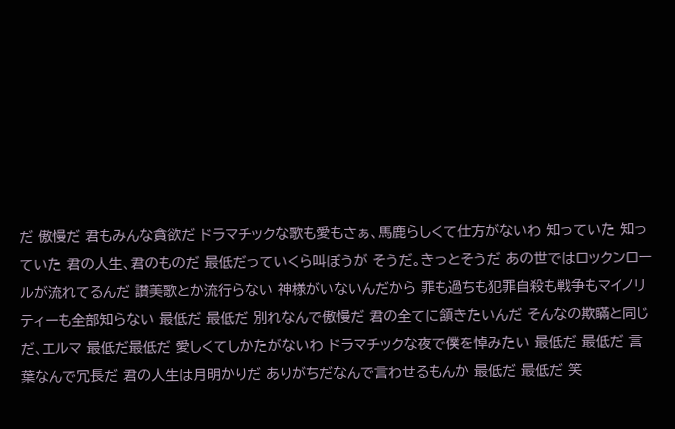だ 傲慢だ 君もみんな貪欲だ ドラマチックな歌も愛もさぁ、馬鹿らしくて仕方がないわ 知っていた 知っていた 君の人生、君のものだ 最低だっていくら叫ぼうが そうだ。きっとそうだ あの世ではロックンロールが流れてるんだ 讃美歌とか流行らない 神様がいないんだから 罪も過ちも犯罪自殺も戦争もマイノリティーも全部知らない 最低だ 最低だ 別れなんで傲慢だ 君の全てに頷きたいんだ そんなの欺瞞と同じだ、エルマ 最低だ最低だ 愛しくてしかたがないわ ドラマチックな夜で僕を悼みたい 最低だ 最低だ 言葉なんで冗長だ 君の人生は月明かりだ ありがちだなんで言わせるもんか 最低だ 最低だ 笑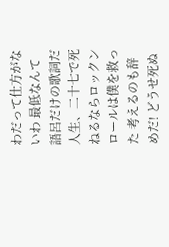わだって仕方がないわ 最低なんて語呂だけの歌詞だ 人生、二十七で死ねるならロックンロールは僕を救った 考えるのも辞めだ! どうせ死ぬ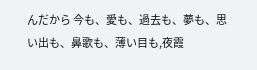んだから 今も、愛も、過去も、夢も、思い出も、鼻歌も、薄い目も,夜霞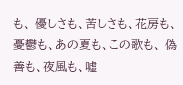も、 優しさも、苦しさも、花房も、憂鬱も、あの夏も、この歌も、 偽善も、夜風も、嘘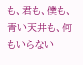も、君も、僕も、青い天井も、何もいらない